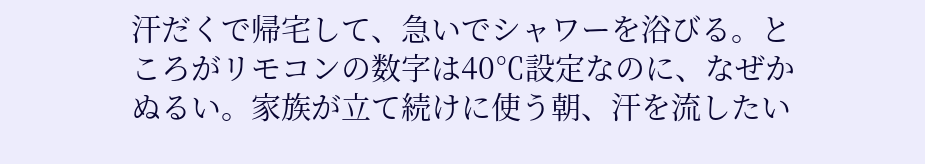汗だくで帰宅して、急いでシャワーを浴びる。ところがリモコンの数字は40℃設定なのに、なぜかぬるい。家族が立て続けに使う朝、汗を流したい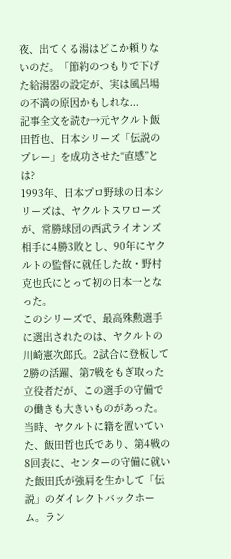夜、出てくる湯はどこか頼りないのだ。「節約のつもりで下げた給湯器の設定が、実は風呂場の不満の原因かもしれな...
記事全文を読む→元ヤクルト飯田哲也、日本シリーズ「伝説のプレー」を成功させた“直感”とは?
1993年、日本プロ野球の日本シリーズは、ヤクルトスワローズが、常勝球団の西武ライオンズ相手に4勝3敗とし、90年にヤクルトの監督に就任した故・野村克也氏にとって初の日本一となった。
このシリーズで、最高殊勲選手に選出されたのは、ヤクルトの川崎憲次郎氏。2試合に登板して2勝の活躍、第7戦をもぎ取った立役者だが、この選手の守備での働きも大きいものがあった。当時、ヤクルトに籍を置いていた、飯田哲也氏であり、第4戦の8回表に、センターの守備に就いた飯田氏が強肩を生かして「伝説」のダイレクトバックホーム。ラン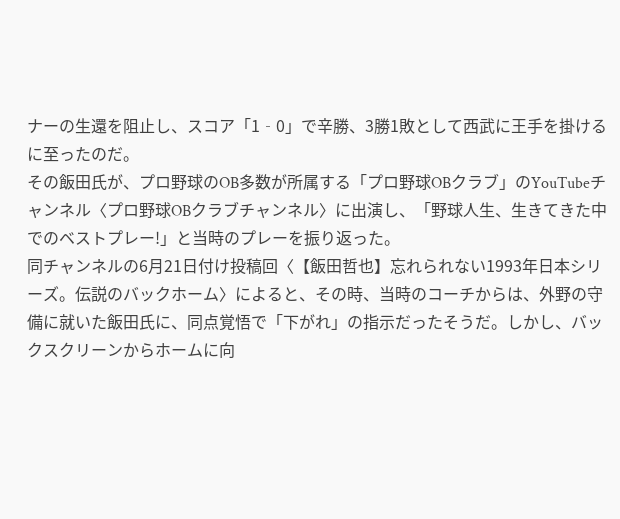ナーの生還を阻止し、スコア「1‐0」で辛勝、3勝1敗として西武に王手を掛けるに至ったのだ。
その飯田氏が、プロ野球のOB多数が所属する「プロ野球OBクラブ」のYouTubeチャンネル〈プロ野球OBクラブチャンネル〉に出演し、「野球人生、生きてきた中でのベストプレー!」と当時のプレーを振り返った。
同チャンネルの6月21日付け投稿回〈【飯田哲也】忘れられない1993年日本シリーズ。伝説のバックホーム〉によると、その時、当時のコーチからは、外野の守備に就いた飯田氏に、同点覚悟で「下がれ」の指示だったそうだ。しかし、バックスクリーンからホームに向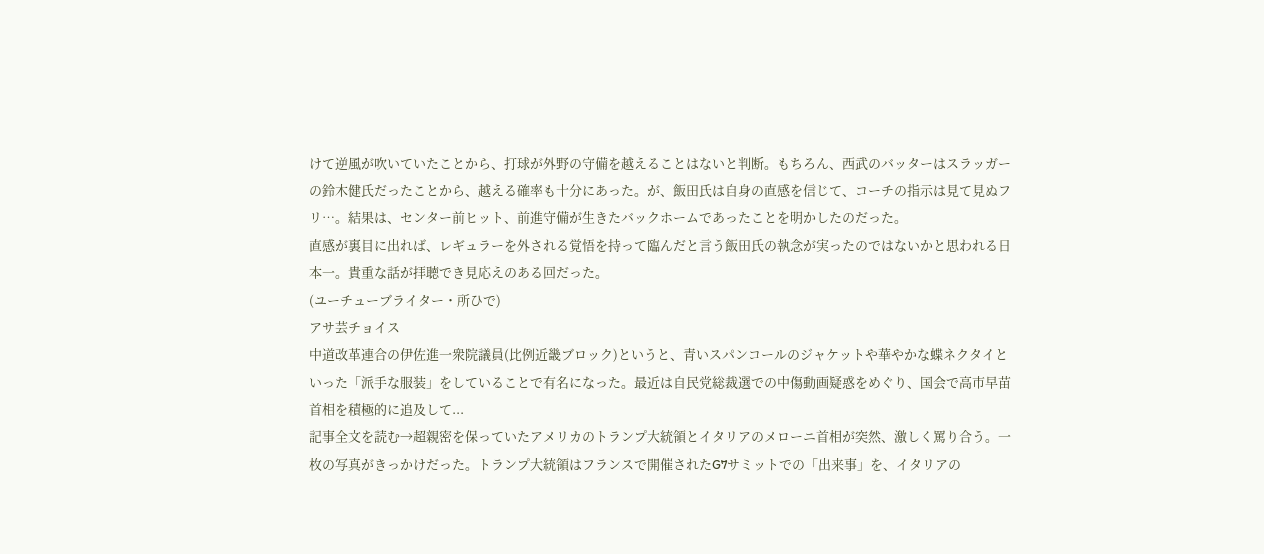けて逆風が吹いていたことから、打球が外野の守備を越えることはないと判断。もちろん、西武のバッターはスラッガーの鈴木健氏だったことから、越える確率も十分にあった。が、飯田氏は自身の直感を信じて、コーチの指示は見て見ぬフリ…。結果は、センター前ヒット、前進守備が生きたバックホームであったことを明かしたのだった。
直感が裏目に出れば、レギュラーを外される覚悟を持って臨んだと言う飯田氏の執念が実ったのではないかと思われる日本一。貴重な話が拝聴でき見応えのある回だった。
(ユーチューブライター・所ひで)
アサ芸チョイス
中道改革連合の伊佐進一衆院議員(比例近畿ブロック)というと、青いスパンコールのジャケットや華やかな蝶ネクタイといった「派手な服装」をしていることで有名になった。最近は自民党総裁選での中傷動画疑惑をめぐり、国会で高市早苗首相を積極的に追及して...
記事全文を読む→超親密を保っていたアメリカのトランプ大統領とイタリアのメローニ首相が突然、激しく罵り合う。一枚の写真がきっかけだった。トランプ大統領はフランスで開催されたG7サミットでの「出来事」を、イタリアの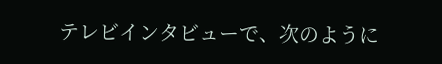テレビインタビューで、次のように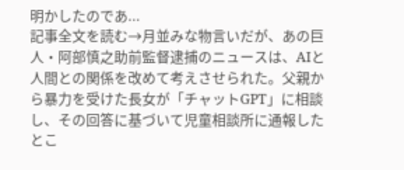明かしたのであ...
記事全文を読む→月並みな物言いだが、あの巨人・阿部慎之助前監督逮捕のニュースは、AIと人間との関係を改めて考えさせられた。父親から暴力を受けた長女が「チャットGPT」に相談し、その回答に基づいて児童相談所に通報したとこ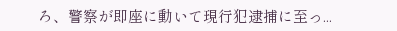ろ、警察が即座に動いて現行犯逮捕に至っ...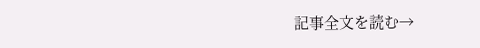記事全文を読む→